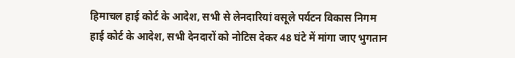हिमाचल हाई कोर्ट के आदेश, सभी से लेनदारियां वसूले पर्यटन विकास निगम
हाई कोर्ट के आदेश, सभी देनदारों को नोटिस देकर 48 घंटे में मांगा जाए भुगतान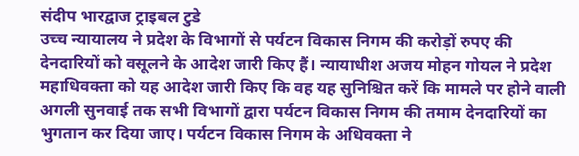संदीप भारद्वाज ट्राइबल टुडे
उच्च न्यायालय ने प्रदेश के विभागों से पर्यटन विकास निगम की करोड़ों रुपए की देनदारियों को वसूलने के आदेश जारी किए हैं। न्यायाधीश अजय मोहन गोयल ने प्रदेश महाधिवक्ता को यह आदेश जारी किए कि वह यह सुनिश्चित करें कि मामले पर होने वाली अगली सुनवाई तक सभी विभागों द्वारा पर्यटन विकास निगम की तमाम देनदारियों का भुगतान कर दिया जाए। पर्यटन विकास निगम के अधिवक्ता ने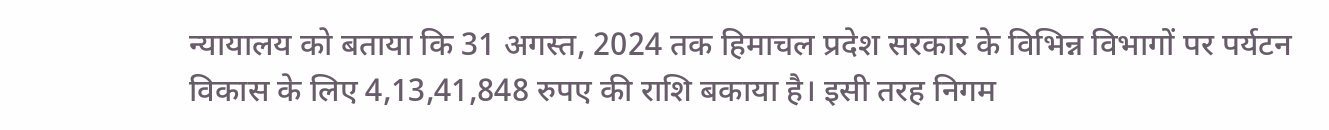न्यायालय को बताया कि 31 अगस्त, 2024 तक हिमाचल प्रदेश सरकार के विभिन्न विभागों पर पर्यटन विकास के लिए 4,13,41,848 रुपए की राशि बकाया है। इसी तरह निगम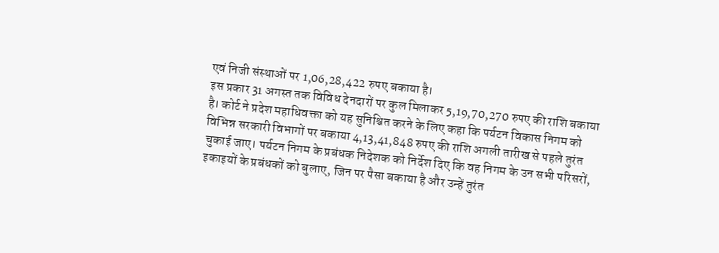एवं निजी संस्थाओं पर 1,06,28,422 रुपए बकाया है।
इस प्रकार 31 अगस्त तक विविध देनदारों पर कुल मिलाकर 5,19,70,270 रुपए की राशि बकाया है। कोर्ट ने प्रदेश महाधिवक्ता को यह सुनिश्चित करने के लिए कहा कि पर्यटन विकास निगम को विभिन्न सरकारी विभागों पर बकाया 4,13,41,848 रुपए की राशि अगली तारीख से पहले तुरंत चुकाई जाए। पर्यटन निगम के प्रबंधक निदेशक को निर्देश दिए कि वह निगम के उन सभी परिसरों, इकाइयों के प्रबंधकों को बुलाए, जिन पर पैसा बकाया है और उन्हें तुरंत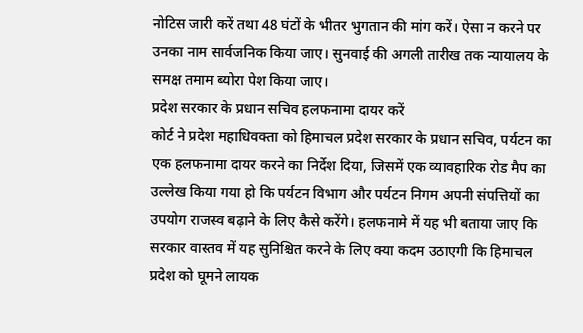नोटिस जारी करें तथा 48 घंटों के भीतर भुगतान की मांग करें। ऐसा न करने पर उनका नाम सार्वजनिक किया जाए। सुनवाई की अगली तारीख तक न्यायालय के समक्ष तमाम ब्योरा पेश किया जाए।
प्रदेश सरकार के प्रधान सचिव हलफनामा दायर करें
कोर्ट ने प्रदेश महाधिवक्ता को हिमाचल प्रदेश सरकार के प्रधान सचिव, पर्यटन का एक हलफनामा दायर करने का निर्देश दिया, जिसमें एक व्यावहारिक रोड मैप का उल्लेख किया गया हो कि पर्यटन विभाग और पर्यटन निगम अपनी संपत्तियों का उपयोग राजस्व बढ़ाने के लिए कैसे करेंगे। हलफनामे में यह भी बताया जाए कि सरकार वास्तव में यह सुनिश्चित करने के लिए क्या कदम उठाएगी कि हिमाचल प्रदेश को घूमने लायक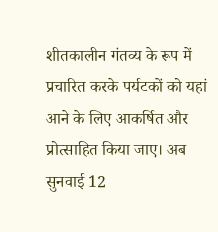शीतकालीन गंतव्य के रूप में प्रचारित करके पर्यटकों को यहां आने के लिए आकर्षित और प्रोत्साहित किया जाए। अब सुनवाई 12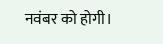नवंबर को होगी।